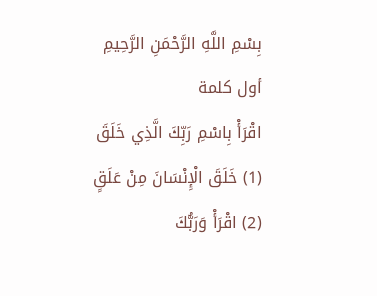بِسْمِ اللَّهِ الرَّحْمَنِ الرَّحِيمِ
أول كلمة
اقْرَأْ بِاسْمِ رَبِّكَ الَّذِي خَلَقَ (1) خَلَقَ الْإِنْسَانَ مِنْ عَلَقٍ (2) اقْرَأْ وَرَبُّكَ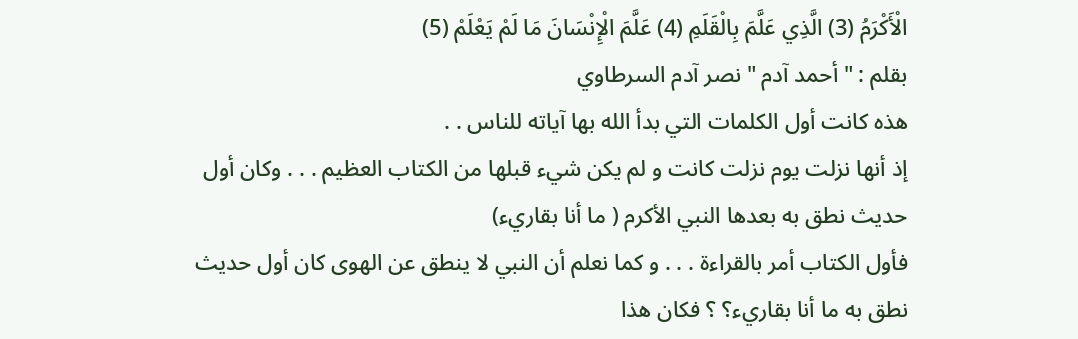الْأَكْرَمُ (3) الَّذِي عَلَّمَ بِالْقَلَمِ (4) عَلَّمَ الْإِنْسَانَ مَا لَمْ يَعْلَمْ (5)
بقلم : " أحمد آدم " نصر آدم السرطاوي
هذه كانت أول الكلمات التي بدأ الله بها آياته للناس . .
إذ أنها نزلت يوم نزلت كانت و لم يكن شيء قبلها من الكتاب العظيم . . . وكان أول حديث نطق به بعدها النبي الأكرم ( ما أنا بقاريء)
فأول الكتاب أمر بالقراءة . . . و كما نعلم أن النبي لا ينطق عن الهوى كان أول حديث نطق به ما أنا بقاريء؟ ؟ فكان هذا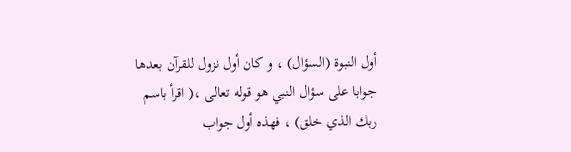أول النبوة (السؤال) ، و كان أول نزول للقرآن بعدها جوابا على سؤال النبي هو قوله تعالى ،( اقرأ باسم ربك الذي خلق) ، فهذه أول جواب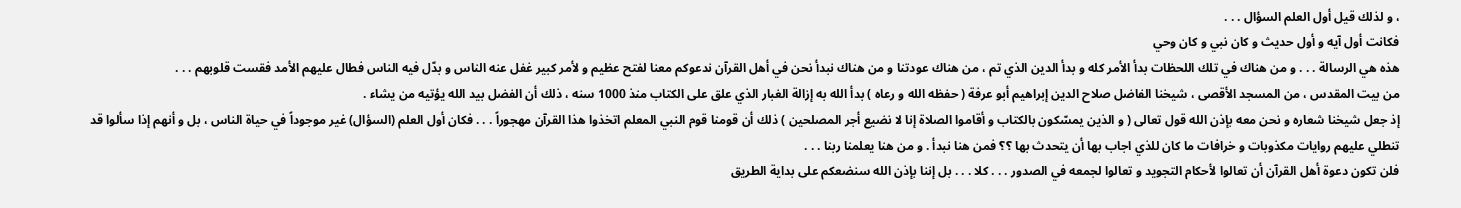، و لذلك قيل أول العلم السؤال . . .
فكانت أول آيه و أول حديث و كان نبي و كان وحي
هذه هي الرسالة . . . و من هناك في تلك اللحظات بدأ الأمر كله و بدأ الدين الذي تم ، من هناك عودتنا و من هناك نبدأ نحن في أهل القرآن ندعوكم معنا لفتح عظيم و لأمر كبير غفل عنه الناس و بدّل فيه الناس فطال عليهم الأمد فقست قلوبهم . . .
من بيت المقدس ، من المسجد الأقصى ، شيخنا الفاضل صلاح الدين إبراهيم أبو عرفة ( حفظه الله و رعاه ) بدأ الله به إزالة الغبار الذي علق على الكتاب منذ 1000 سنه ، ذلك أن الفضل بيد الله يؤتيه من يشاء .
إذ جعل شيخنا شعاره و نحن معه بإذن الله قول تعالى ( و الذين يمسّكون بالكتاب و أقاموا الصلاة إنا لا نضيع أجر المصلحين ) ذلك أن قومنا قوم النبي المعلم اتخذوا هذا القرآن مهجوراً . . . فكان أول العلم (السؤال) غير موجوداً في حياة الناس ، بل و أنهم إذا سألوا قد تنطلي عليهم روايات مكذوبات و خرافات ما كان للذي اجاب بها أن يتحدث بها ؟؟ فمن هنا نبدأ . و من هنا يعلمنا ربنا . . .
فلن تكون دعوة أهل القرآن أن تعالوا لأحكام التجويد و تعالوا لجمعه في الصدور . . . كلا . . . بل إننا بإذن الله سنضعكم على بداية الطريق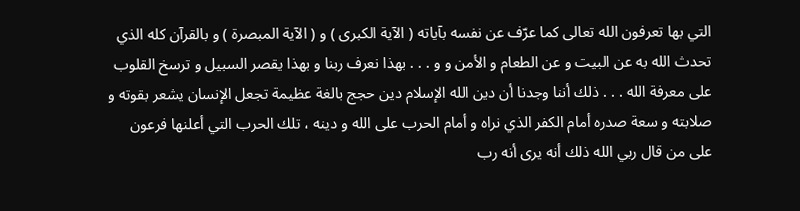التي بها تعرفون الله تعالى كما عرّف عن نفسه بآياته ( الآية الكبرى ) و ( الآية المبصرة ) و بالقرآن كله الذي تحدث الله به عن البيت و عن الطعام و الأمن و و . . . بهذا نعرف ربنا و بهذا يقصر السبيل و ترسخ القلوب على معرفة الله . . . ذلك أننا وجدنا أن دين الله الإسلام دين حجج بالغة عظيمة تجعل الإنسان يشعر بقوته و صلابته و سعة صدره أمام الكفر الذي نراه و أمام الحرب على الله و دينه ، تلك الحرب التي أعلنها فرعون على من قال ربي الله ذلك أنه يرى أنه رب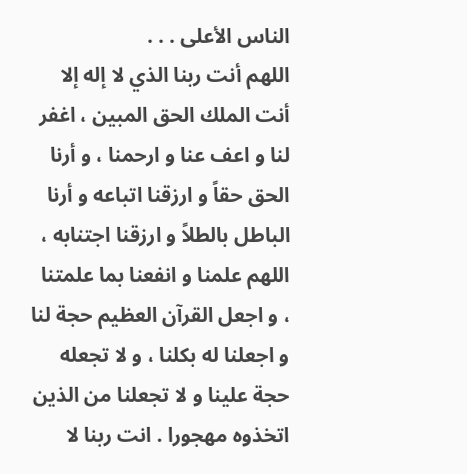الناس الأعلى . . .
اللهم أنت ربنا الذي لا إله إلا أنت الملك الحق المبين ، اغفر لنا و اعف عنا و ارحمنا ، و أرنا الحق حقاً و ارزقنا اتباعه و أرنا الباطل بالطلاً و ارزقنا اجتنابه ، اللهم علمنا و انفعنا بما علمتنا ، و اجعل القرآن العظيم حجة لنا و اجعلنا له بكلنا ، و لا تجعله حجة علينا و لا تجعلنا من الذين اتخذوه مهجورا . انت ربنا لا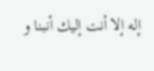إله إلا أنت إليك أنبنا و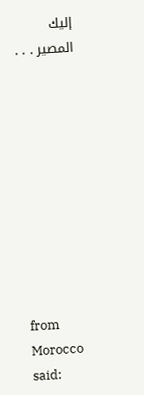إليك المصير . . .










from Morocco said: